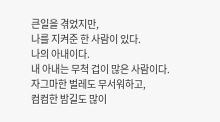큰일을 겪었지만,
나를 지켜준 한 사람이 있다.
나의 아내이다.
내 아내는 무척 겁이 많은 사람이다.
자그마한 벌레도 무서워하고,
컴컴한 밤길도 많이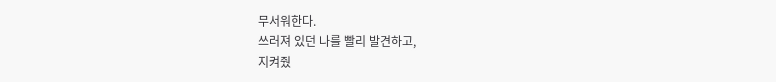무서워한다.
쓰러져 있던 나를 빨리 발견하고,
지켜줬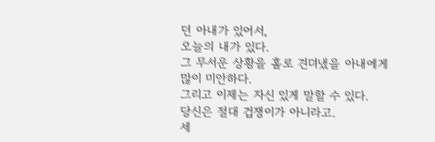던 아내가 있어서,
오늘의 내가 있다.
그 무서운 상황을 홀로 견뎌냈을 아내에게
많이 미안하다.
그리고 이제는 자신 있게 말할 수 있다.
당신은 절대 겁쟁이가 아니라고.
세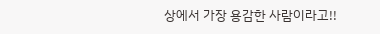상에서 가장 용감한 사람이라고!!